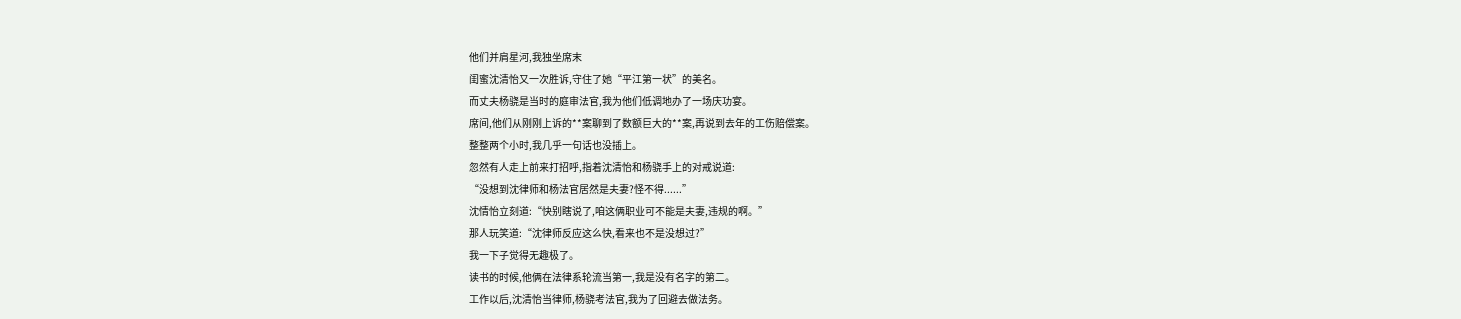他们并肩星河,我独坐席末
闺蜜沈清怡又一次胜诉,守住了她“平江第一状”的美名。
而丈夫杨骁是当时的庭审法官,我为他们低调地办了一场庆功宴。
席间,他们从刚刚上诉的**案聊到了数额巨大的**案,再说到去年的工伤赔偿案。
整整两个小时,我几乎一句话也没插上。
忽然有人走上前来打招呼,指着沈清怡和杨骁手上的对戒说道:
“没想到沈律师和杨法官居然是夫妻?怪不得......”
沈情怡立刻道:“快别瞎说了,咱这俩职业可不能是夫妻,违规的啊。”
那人玩笑道:“沈律师反应这么快,看来也不是没想过?”
我一下子觉得无趣极了。
读书的时候,他俩在法律系轮流当第一,我是没有名字的第二。
工作以后,沈清怡当律师,杨骁考法官,我为了回避去做法务。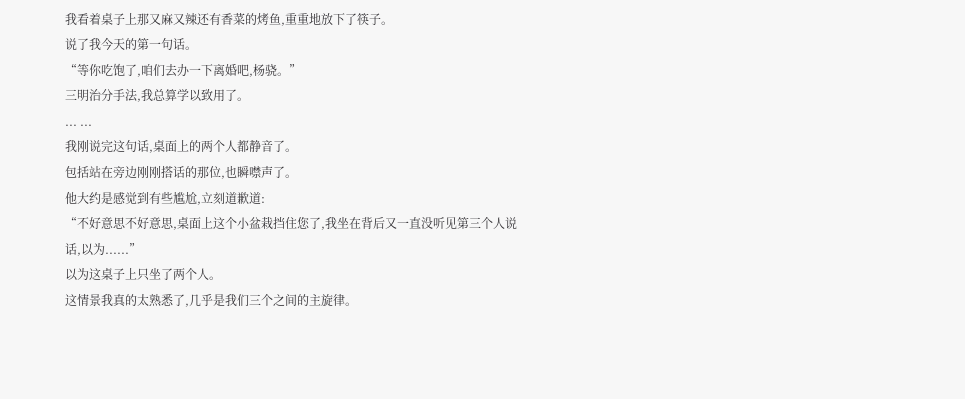我看着桌子上那又麻又辣还有香菜的烤鱼,重重地放下了筷子。
说了我今天的第一句话。
“等你吃饱了,咱们去办一下离婚吧,杨骁。”
三明治分手法,我总算学以致用了。
... ...
我刚说完这句话,桌面上的两个人都静音了。
包括站在旁边刚刚搭话的那位,也瞬噤声了。
他大约是感觉到有些尴尬,立刻道歉道:
“不好意思不好意思,桌面上这个小盆栽挡住您了,我坐在背后又一直没听见第三个人说话,以为......”
以为这桌子上只坐了两个人。
这情景我真的太熟悉了,几乎是我们三个之间的主旋律。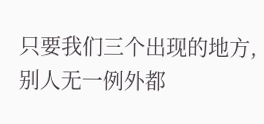只要我们三个出现的地方,别人无一例外都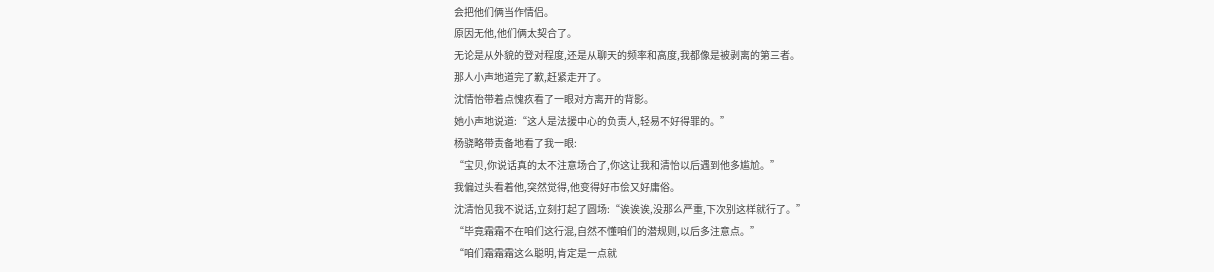会把他们俩当作情侣。
原因无他,他们俩太契合了。
无论是从外貌的登对程度,还是从聊天的频率和高度,我都像是被剥离的第三者。
那人小声地道完了歉,赶紧走开了。
沈情怡带着点愧疚看了一眼对方离开的背影。
她小声地说道:“这人是法援中心的负责人,轻易不好得罪的。”
杨骁略带责备地看了我一眼:
“宝贝,你说话真的太不注意场合了,你这让我和清怡以后遇到他多尴尬。”
我偏过头看着他,突然觉得,他变得好市侩又好庸俗。
沈清怡见我不说话,立刻打起了圆场:“诶诶诶,没那么严重,下次别这样就行了。”
“毕竟霜霜不在咱们这行混,自然不懂咱们的潜规则,以后多注意点。”
“咱们霜霜霜这么聪明,肯定是一点就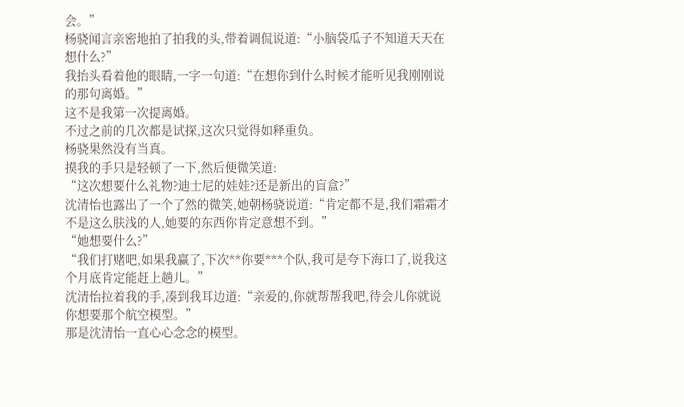会。”
杨骁闻言亲密地拍了拍我的头,带着调侃说道:“小脑袋瓜子不知道天天在想什么?”
我抬头看着他的眼睛,一字一句道:“在想你到什么时候才能听见我刚刚说的那句离婚。”
这不是我第一次提离婚。
不过之前的几次都是试探,这次只觉得如释重负。
杨骁果然没有当真。
摸我的手只是轻顿了一下,然后便微笑道:
“这次想要什么礼物?迪士尼的娃娃?还是新出的盲盒?”
沈清怡也露出了一个了然的微笑,她朝杨骁说道:“肯定都不是,我们霜霜才不是这么肤浅的人,她要的东西你肯定意想不到。”
“她想要什么?”
“我们打赌吧,如果我赢了,下次**你要***个队,我可是夸下海口了,说我这个月底肯定能赶上趟儿。”
沈清怡拉着我的手,凑到我耳边道:“亲爱的,你就帮帮我吧,待会儿你就说你想要那个航空模型。”
那是沈清怡一直心心念念的模型。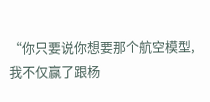“你只要说你想要那个航空模型,我不仅赢了跟杨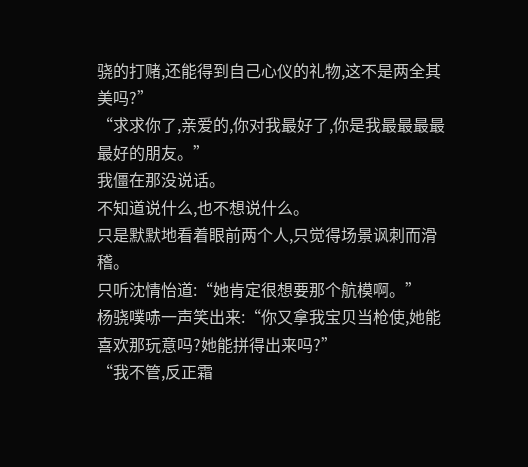骁的打赌,还能得到自己心仪的礼物,这不是两全其美吗?”
“求求你了,亲爱的,你对我最好了,你是我最最最最最好的朋友。”
我僵在那没说话。
不知道说什么,也不想说什么。
只是默默地看着眼前两个人,只觉得场景讽刺而滑稽。
只听沈情怡道:“她肯定很想要那个航模啊。”
杨骁噗哧一声笑出来:“你又拿我宝贝当枪使,她能喜欢那玩意吗?她能拼得出来吗?”
“我不管,反正霜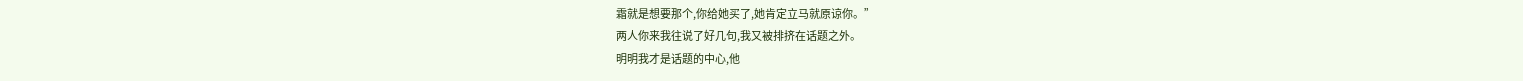霜就是想要那个,你给她买了,她肯定立马就原谅你。”
两人你来我往说了好几句,我又被排挤在话题之外。
明明我才是话题的中心,他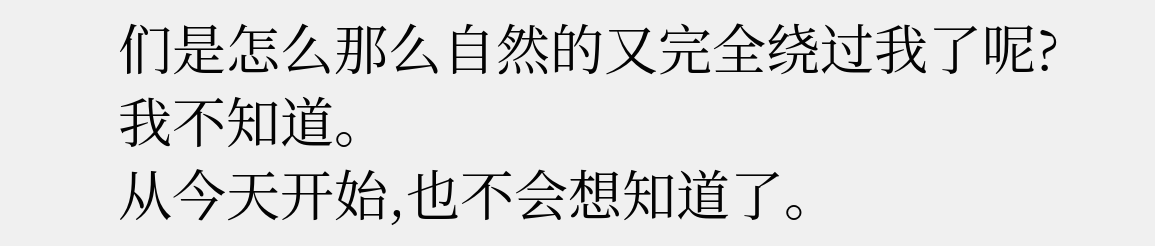们是怎么那么自然的又完全绕过我了呢?
我不知道。
从今天开始,也不会想知道了。